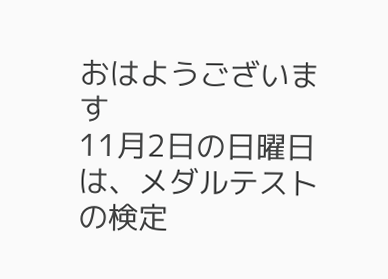おはようございます
11月2日の日曜日は、メダルテストの検定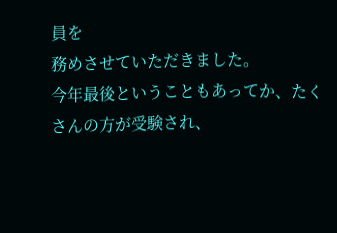員を
務めさせていただきました。
今年最後ということもあってか、たくさんの方が受験され、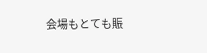会場もとても賑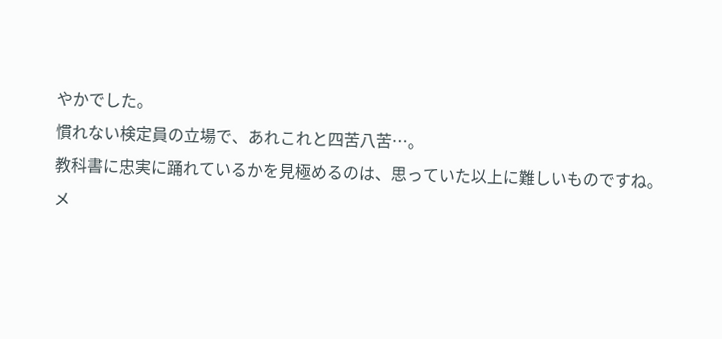やかでした。
慣れない検定員の立場で、あれこれと四苦八苦…。
教科書に忠実に踊れているかを見極めるのは、思っていた以上に難しいものですね。
メ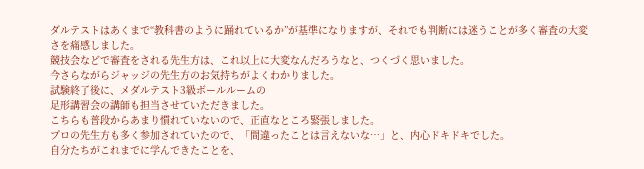ダルテストはあくまで“教科書のように踊れているか”が基準になりますが、それでも判断には迷うことが多く審査の大変さを痛感しました。
競技会などで審査をされる先生方は、これ以上に大変なんだろうなと、つくづく思いました。
今さらながらジャッジの先生方のお気持ちがよくわかりました。
試験終了後に、メダルテスト3級ボールルームの
足形講習会の講師も担当させていただきました。
こちらも普段からあまり慣れていないので、正直なところ緊張しました。
プロの先生方も多く参加されていたので、「間違ったことは言えないな…」と、内心ドキドキでした。
自分たちがこれまでに学んできたことを、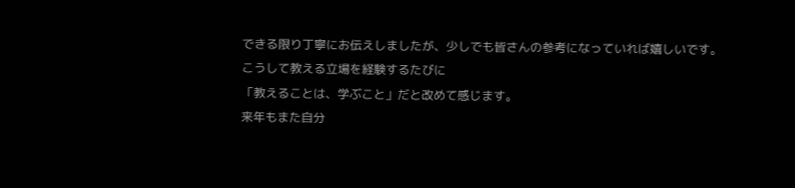できる限り丁寧にお伝えしましたが、少しでも皆さんの参考になっていれば嬉しいです。
こうして教える立場を経験するたびに
「教えることは、学ぶこと」だと改めて感じます。
来年もまた自分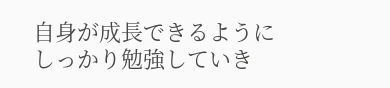自身が成長できるように
しっかり勉強していき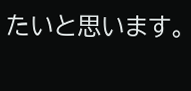たいと思います。